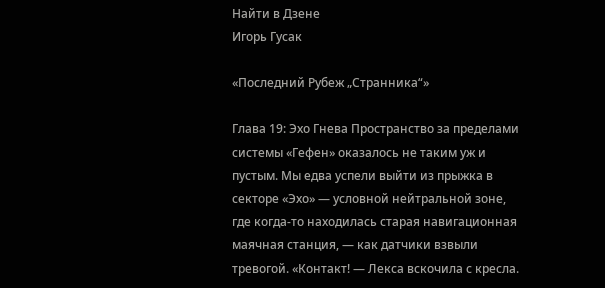Найти в Дзене
Игорь Гусак

«Последний Рубеж „Странника“»

Глава 19: Эхо Гнева Пространство за пределами системы «Гефен» оказалось не таким уж и пустым. Мы едва успели выйти из прыжка в секторе «Эхо» — условной нейтральной зоне, где когда-то находилась старая навигационная маячная станция, — как датчики взвыли тревогой. «Контакт! — Лекса вскочила с кресла.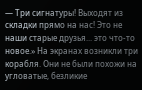— Три сигнатуры! Выходят из складки прямо на нас! Это не наши старые друзья... это что-то новое.» На экранах возникли три корабля. Они не были похожи на угловатые, безликие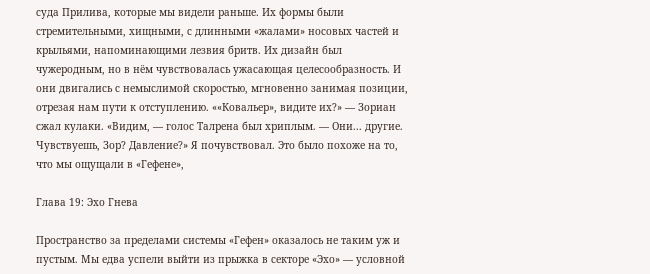суда Прилива, которые мы видели раньше. Их формы были стремительными, хищными, с длинными «жалами» носовых частей и крыльями, напоминающими лезвия бритв. Их дизайн был чужеродным, но в нём чувствовалась ужасающая целесообразность. И они двигались с немыслимой скоростью, мгновенно занимая позиции, отрезая нам пути к отступлению. ««Ковальер», видите их?» — Зориан сжал кулаки. «Видим, — голос Талрена был хриплым. — Они... другие. Чувствуешь, Зор? Давление?» Я почувствовал. Это было похоже на то, что мы ощущали в «Гефене»,

Глава 19: Эхо Гнева

Пространство за пределами системы «Гефен» оказалось не таким уж и пустым. Мы едва успели выйти из прыжка в секторе «Эхо» — условной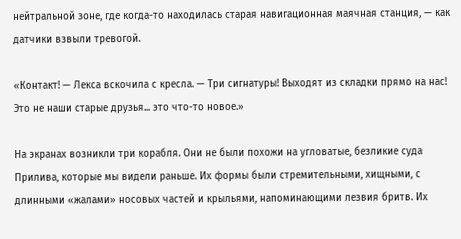нейтральной зоне, где когда-то находилась старая навигационная маячная станция, — как датчики взвыли тревогой.

«Контакт! — Лекса вскочила с кресла. — Три сигнатуры! Выходят из складки прямо на нас! Это не наши старые друзья... это что-то новое.»

На экранах возникли три корабля. Они не были похожи на угловатые, безликие суда Прилива, которые мы видели раньше. Их формы были стремительными, хищными, с длинными «жалами» носовых частей и крыльями, напоминающими лезвия бритв. Их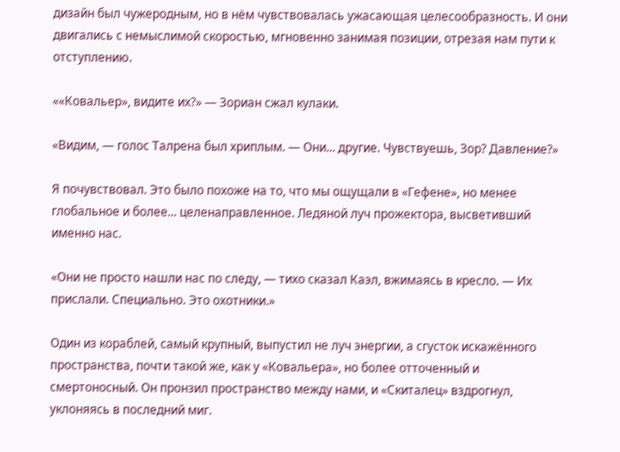дизайн был чужеродным, но в нём чувствовалась ужасающая целесообразность. И они двигались с немыслимой скоростью, мгновенно занимая позиции, отрезая нам пути к отступлению.

««Ковальер», видите их?» — Зориан сжал кулаки.

«Видим, — голос Талрена был хриплым. — Они... другие. Чувствуешь, Зор? Давление?»

Я почувствовал. Это было похоже на то, что мы ощущали в «Гефене», но менее глобальное и более... целенаправленное. Ледяной луч прожектора, высветивший именно нас.

«Они не просто нашли нас по следу, — тихо сказал Каэл, вжимаясь в кресло. — Их прислали. Специально. Это охотники.»

Один из кораблей, самый крупный, выпустил не луч энергии, а сгусток искажённого пространства, почти такой же, как у «Ковальера», но более отточенный и смертоносный. Он пронзил пространство между нами, и «Скиталец» вздрогнул, уклоняясь в последний миг.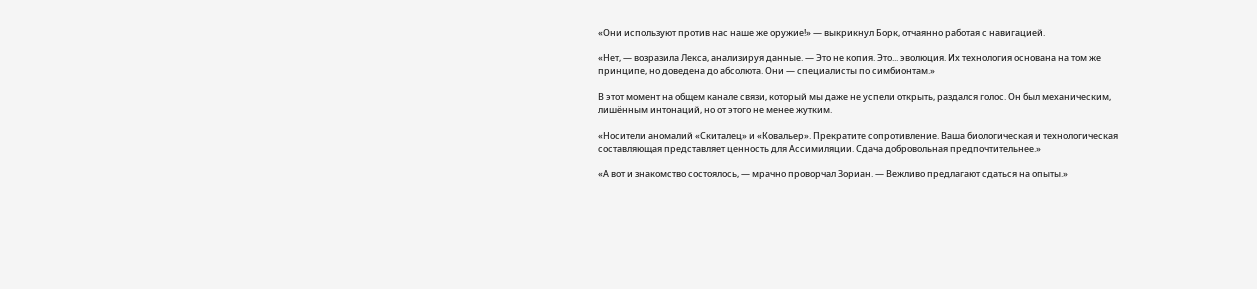«Они используют против нас наше же оружие!» — выкрикнул Борк, отчаянно работая с навигацией.

«Нет, — возразила Лекса, анализируя данные. — Это не копия. Это... эволюция. Их технология основана на том же принципе, но доведена до абсолюта. Они — специалисты по симбионтам.»

В этот момент на общем канале связи, который мы даже не успели открыть, раздался голос. Он был механическим, лишённым интонаций, но от этого не менее жутким.

«Носители аномалий «Скиталец» и «Ковальер». Прекратите сопротивление. Ваша биологическая и технологическая составляющая представляет ценность для Ассимиляции. Сдача добровольная предпочтительнее.»

«А вот и знакомство состоялось, — мрачно проворчал Зориан. — Вежливо предлагают сдаться на опыты.»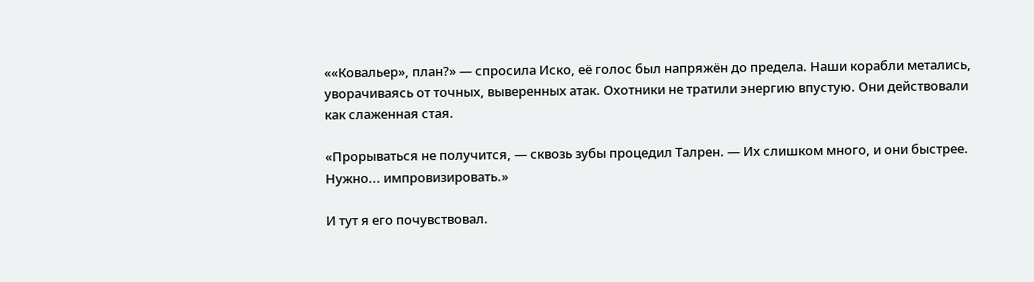««Ковальер», план?» — спросила Иско, её голос был напряжён до предела. Наши корабли метались, уворачиваясь от точных, выверенных атак. Охотники не тратили энергию впустую. Они действовали как слаженная стая.

«Прорываться не получится, — сквозь зубы процедил Талрен. — Их слишком много, и они быстрее. Нужно... импровизировать.»

И тут я его почувствовал.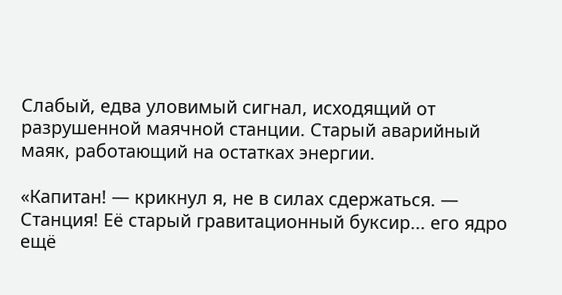Слабый, едва уловимый сигнал, исходящий от разрушенной маячной станции. Старый аварийный маяк, работающий на остатках энергии.

«Капитан! — крикнул я, не в силах сдержаться. — Станция! Её старый гравитационный буксир... его ядро ещё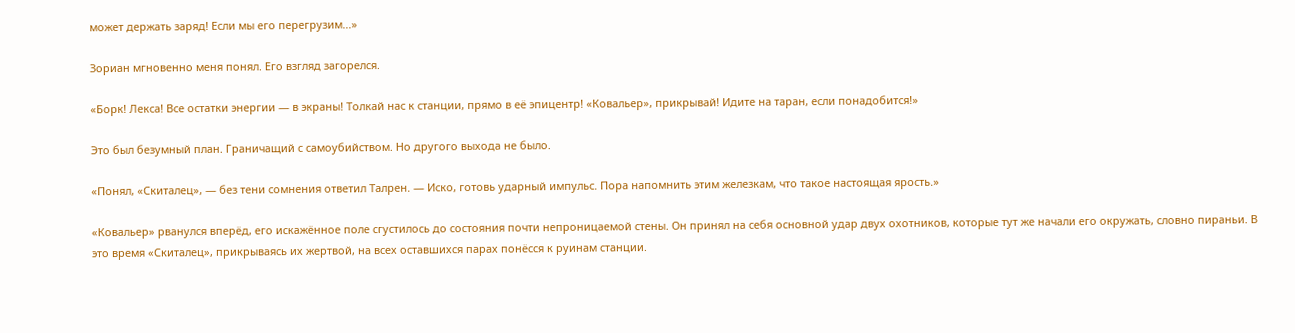может держать заряд! Если мы его перегрузим...»

Зориан мгновенно меня понял. Его взгляд загорелся.

«Борк! Лекса! Все остатки энергии — в экраны! Толкай нас к станции, прямо в её эпицентр! «Ковальер», прикрывай! Идите на таран, если понадобится!»

Это был безумный план. Граничащий с самоубийством. Но другого выхода не было.

«Понял, «Скиталец», — без тени сомнения ответил Талрен. — Иско, готовь ударный импульс. Пора напомнить этим железкам, что такое настоящая ярость.»

«Ковальер» рванулся вперёд, его искажённое поле сгустилось до состояния почти непроницаемой стены. Он принял на себя основной удар двух охотников, которые тут же начали его окружать, словно пираньи. В это время «Скиталец», прикрываясь их жертвой, на всех оставшихся парах понёсся к руинам станции.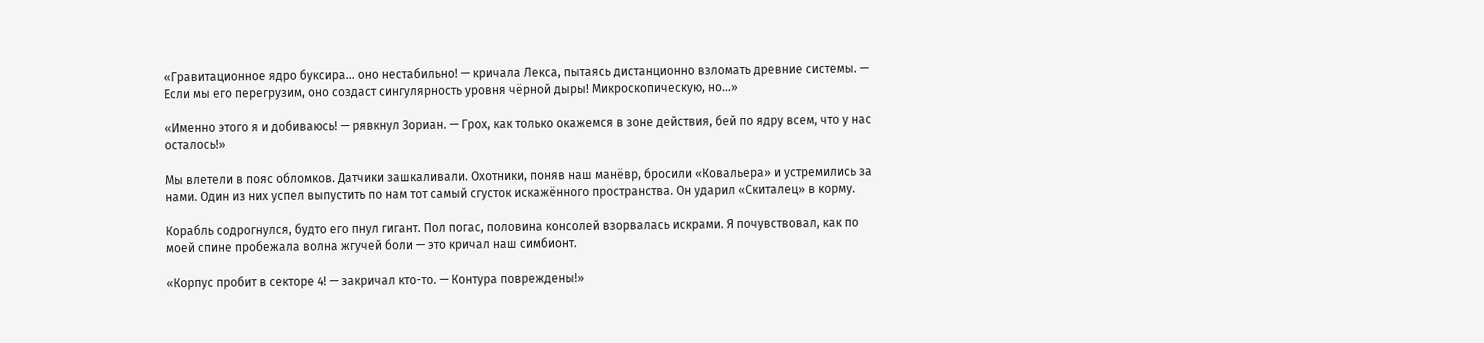«Гравитационное ядро буксира... оно нестабильно! — кричала Лекса, пытаясь дистанционно взломать древние системы. — Если мы его перегрузим, оно создаст сингулярность уровня чёрной дыры! Микроскопическую, но...»

«Именно этого я и добиваюсь! — рявкнул Зориан. — Грох, как только окажемся в зоне действия, бей по ядру всем, что у нас осталось!»

Мы влетели в пояс обломков. Датчики зашкаливали. Охотники, поняв наш манёвр, бросили «Ковальера» и устремились за нами. Один из них успел выпустить по нам тот самый сгусток искажённого пространства. Он ударил «Скиталец» в корму.

Корабль содрогнулся, будто его пнул гигант. Пол погас, половина консолей взорвалась искрами. Я почувствовал, как по моей спине пробежала волна жгучей боли — это кричал наш симбионт.

«Корпус пробит в секторе 4! — закричал кто-то. — Контура повреждены!»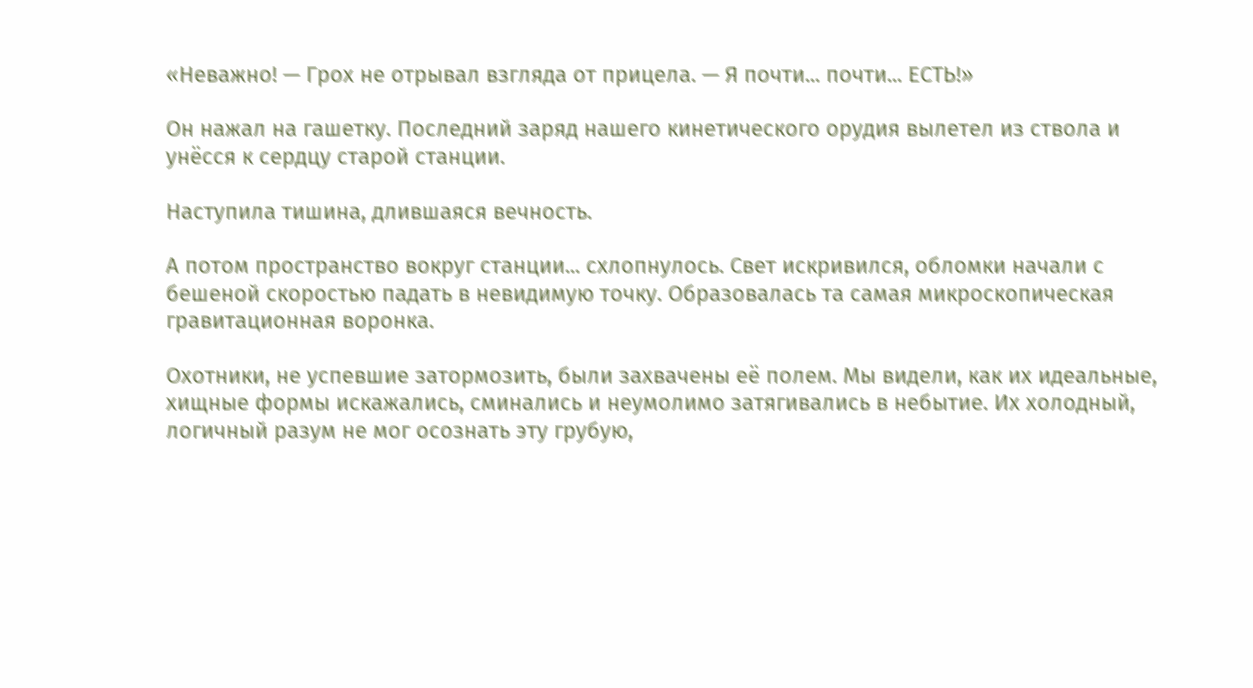«Неважно! — Грох не отрывал взгляда от прицела. — Я почти... почти... ЕСТЬ!»

Он нажал на гашетку. Последний заряд нашего кинетического орудия вылетел из ствола и унёсся к сердцу старой станции.

Наступила тишина, длившаяся вечность.

А потом пространство вокруг станции... схлопнулось. Свет искривился, обломки начали с бешеной скоростью падать в невидимую точку. Образовалась та самая микроскопическая гравитационная воронка.

Охотники, не успевшие затормозить, были захвачены её полем. Мы видели, как их идеальные, хищные формы искажались, сминались и неумолимо затягивались в небытие. Их холодный, логичный разум не мог осознать эту грубую,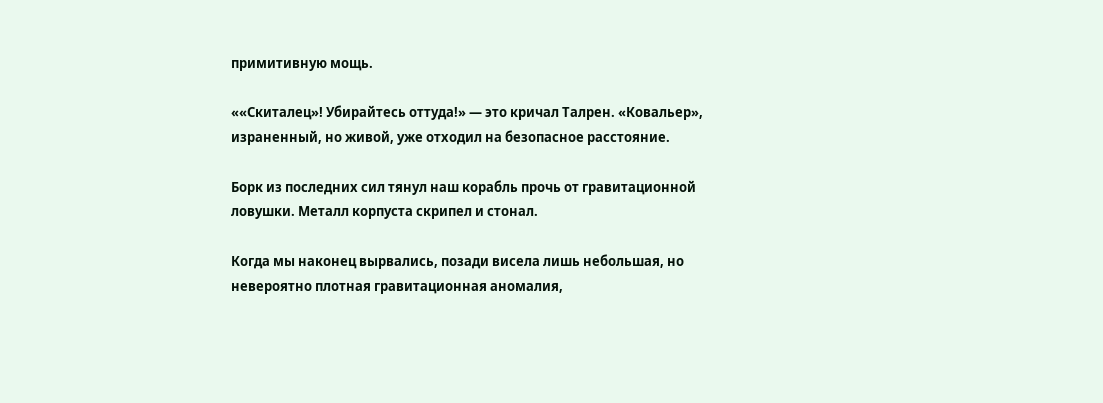примитивную мощь.

««Скиталец»! Убирайтесь оттуда!» — это кричал Талрен. «Ковальер», израненный, но живой, уже отходил на безопасное расстояние.

Борк из последних сил тянул наш корабль прочь от гравитационной ловушки. Металл корпуста скрипел и стонал.

Когда мы наконец вырвались, позади висела лишь небольшая, но невероятно плотная гравитационная аномалия,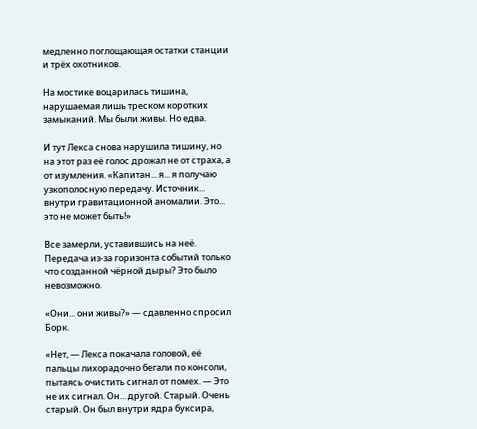медленно поглощающая остатки станции и трёх охотников.

На мостике воцарилась тишина, нарушаемая лишь треском коротких замыканий. Мы были живы. Но едва.

И тут Лекса снова нарушила тишину, но на этот раз её голос дрожал не от страха, а от изумления. «Капитан... я... я получаю узкополосную передачу. Источник... внутри гравитационной аномалии. Это... это не может быть!»

Все замерли, уставившись на неё. Передача из-за горизонта событий только что созданной чёрной дыры? Это было невозможно.

«Они... они живы?» — сдавленно спросил Борк.

«Нет, — Лекса покачала головой, её пальцы лихорадочно бегали по консоли, пытаясь очистить сигнал от помех. — Это не их сигнал. Он... другой. Старый. Очень старый. Он был внутри ядра буксира,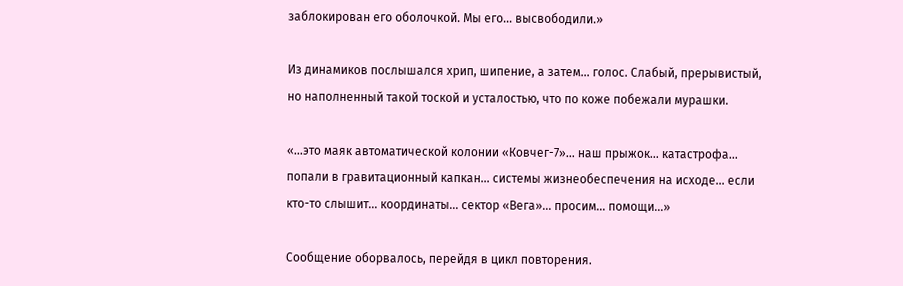заблокирован его оболочкой. Мы его... высвободили.»

Из динамиков послышался хрип, шипение, а затем... голос. Слабый, прерывистый, но наполненный такой тоской и усталостью, что по коже побежали мурашки.

«...это маяк автоматической колонии «Ковчег-7»... наш прыжок... катастрофа... попали в гравитационный капкан... системы жизнеобеспечения на исходе... если кто-то слышит... координаты... сектор «Вега»... просим... помощи...»

Сообщение оборвалось, перейдя в цикл повторения.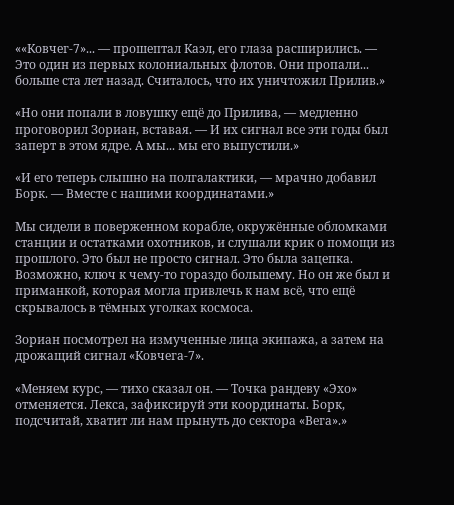««Ковчег-7»... — прошептал Каэл, его глаза расширились. — Это один из первых колониальных флотов. Они пропали... больше ста лет назад. Считалось, что их уничтожил Прилив.»

«Но они попали в ловушку ещё до Прилива, — медленно проговорил Зориан, вставая. — И их сигнал все эти годы был заперт в этом ядре. А мы... мы его выпустили.»

«И его теперь слышно на полгалактики, — мрачно добавил Борк. — Вместе с нашими координатами.»

Мы сидели в поверженном корабле, окружённые обломками станции и остатками охотников, и слушали крик о помощи из прошлого. Это был не просто сигнал. Это была зацепка. Возможно, ключ к чему-то гораздо большему. Но он же был и приманкой, которая могла привлечь к нам всё, что ещё скрывалось в тёмных уголках космоса.

Зориан посмотрел на измученные лица экипажа, а затем на дрожащий сигнал «Ковчега-7».

«Меняем курс, — тихо сказал он. — Точка рандеву «Эхо» отменяется. Лекса, зафиксируй эти координаты. Борк, подсчитай, хватит ли нам прынуть до сектора «Вега».»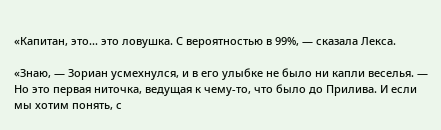«Капитан, это... это ловушка. С вероятностью в 99%, — сказала Лекса.

«Знаю, — Зориан усмехнулся, и в его улыбке не было ни капли веселья. — Но это первая ниточка, ведущая к чему-то, что было до Прилива. И если мы хотим понять, с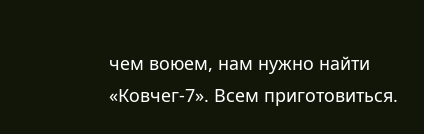чем воюем, нам нужно найти «Ковчег-7». Всем приготовиться.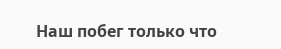Наш побег только что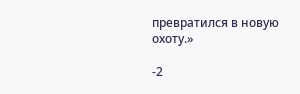превратился в новую охоту.»

-2